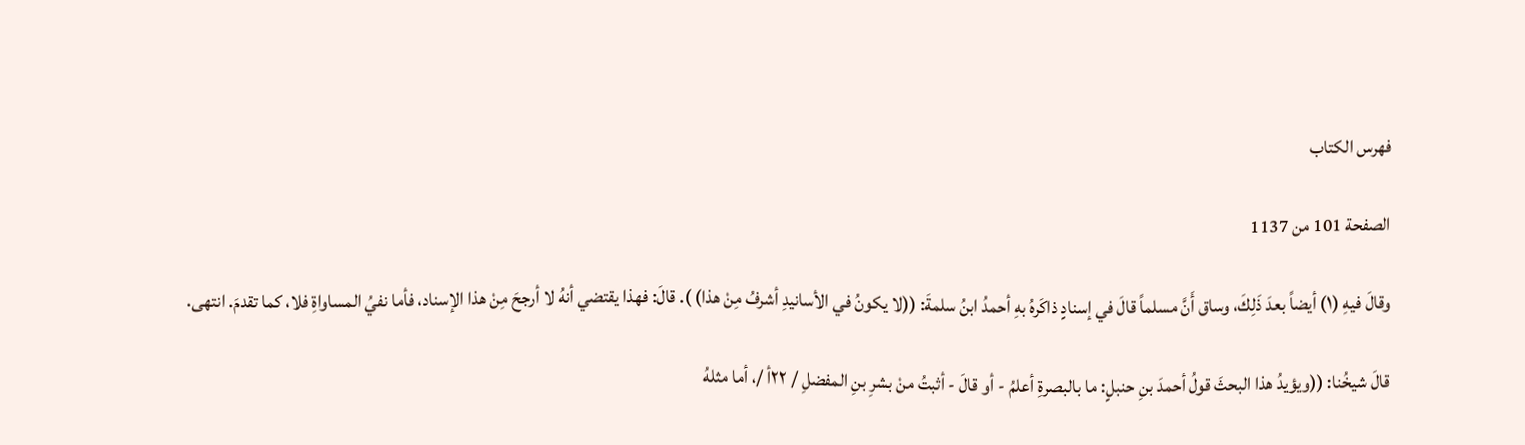فهرس الكتاب

الصفحة 101 من 1137

وقالَ فيهِ (١) أيضاً بعدَ ذَلِكَ، وساق أَنَّ مسلماً قالَ في إسنادٍ ذاكَرهُ بهِ أحمدُ ابنُ سلمةَ: ((لا يكونُ في الأسانيدِ أشرفُ مِنْ هذا) ). قالَ: فهذا يقتضي أنهُ لا أرجحَ مِنْ هذا الإسناد، فأما نفيُ المساواةِ فلا، كما تقدمَ. انتهى.

قالَ شيخُنا: ((ويؤيدُ هذا البحثَ قولُ أحمدَ بنِ حنبلٍ: ما بالبصرةِ أعلمُ - أو قالَ - أثبتُ منْ بشرِ بنِ المفضلِ / ٢٢أ /، أما مثلهُ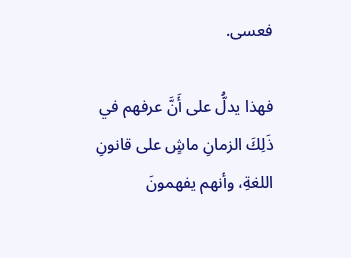فعسى.

فهذا يدلُّ على أَنَّ عرفهم في ذَلِكَ الزمانِ ماشٍ على قانونِ اللغةِ، وأنهم يفهمونَ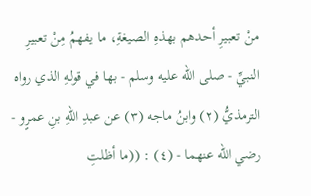منْ تعبيرِ أحدهم بهذهِ الصيغةِ، ما يفهمُ مِنْ تعبيرِ النبيِّ - صلى الله عليه وسلم - بها في قولهِ الذي رواه الترمذيُّ (٢) وابنُ ماجه (٣) عن عبدِ اللهِ بنِ عمرٍو - رضي الله عنهما - (٤) : ((ما أظلتِ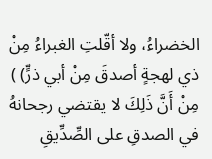الخضراءُ، ولا أقّلتِ الغبراءُ مِنْ ذي لهجةٍ أصدقَ مِنْ أبي ذرٍّ) ) مِنْ أَنَّ ذَلِكَ لا يقتضي رجحانهُ في الصدقِ على الصِّدِّيقِ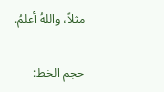مثلاً، واللهُ أعلمُ.

حجم الخط: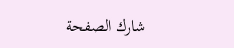شارك الصفحة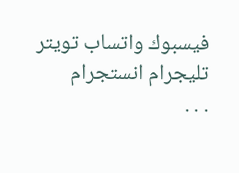فيسبوك واتساب تويتر تليجرام انستجرام
. . .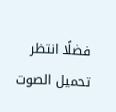فضلًا انتظر تحميل الصوت